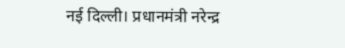नई दिल्ली। प्रधानमंत्री नरेन्द्र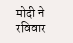मोदी ने रविवार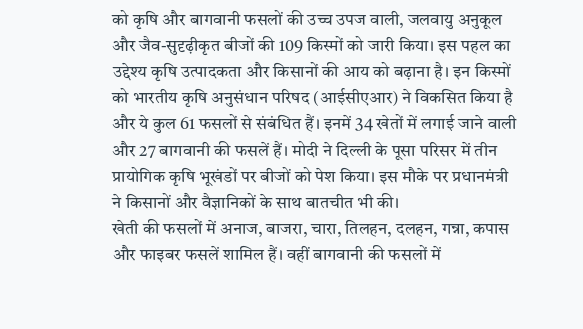को कृषि और बागवानी फसलों की उच्च उपज वाली, जलवायु अनुकूल और जैव-सुदृढ़ीकृत बीजों की 109 किस्मों को जारी किया। इस पहल का उद्देश्य कृषि उत्पादकता और किसानों की आय को बढ़ाना है। इन किस्मों को भारतीय कृषि अनुसंधान परिषद (आईसीएआर) ने विकसित किया है और ये कुल 61 फसलों से संबंधित हैं। इनमें 34 खेतों में लगाई जाने वाली और 27 बागवानी की फसलें हैं। मोदी ने दिल्ली के पूसा परिसर में तीन प्रायोगिक कृषि भूखंडों पर बीजों को पेश किया। इस मौके पर प्रधानमंत्री ने किसानों और वैज्ञानिकों के साथ बातचीत भी की।
खेती की फसलों में अनाज, बाजरा, चारा, तिलहन, दलहन, गन्ना, कपास और फाइबर फसलें शामिल हैं। वहीं बागवानी की फसलों में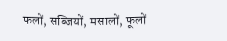फलों, सब्जियों, मसालों, फूलों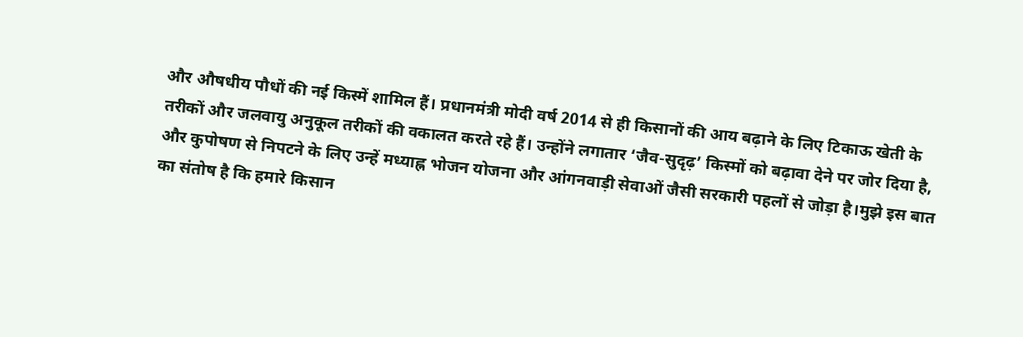और औषधीय पौधों की नई किस्में शामिल हैं। प्रधानमंत्री मोदी वर्ष 2014 से ही किसानों की आय बढ़ाने के लिए टिकाऊ खेती के तरीकों और जलवायु अनुकूल तरीकों की वकालत करते रहे हैं। उन्होंने लगातार ‘जैव-सुदृढ़’ किस्मों को बढ़ावा देने पर जोर दिया है, और कुपोषण से निपटने के लिए उन्हें मध्याह्न भोजन योजना और आंगनवाड़ी सेवाओं जैसी सरकारी पहलों से जोड़ा है।मुझे इस बात का संतोष है कि हमारे किसान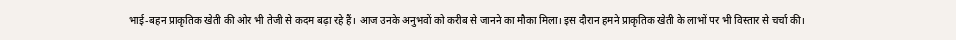भाई-बहन प्राकृतिक खेती की ओर भी तेजी से कदम बढ़ा रहे हैं। आज उनके अनुभवों को करीब से जानने का मौका मिला। इस दौरान हमने प्राकृतिक खेती के लाभों पर भी विस्तार से चर्चा की।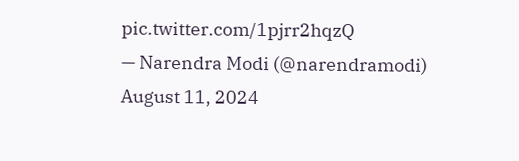pic.twitter.com/1pjrr2hqzQ
— Narendra Modi (@narendramodi) August 11, 2024